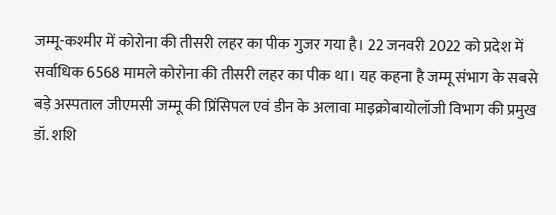जम्मू-कश्मीर में कोरोना की तीसरी लहर का पीक गुजर गया है। 22 जनवरी 2022 को प्रदेश में सर्वाधिक 6568 मामले कोरोना की तीसरी लहर का पीक था। यह कहना है जम्मू संभाग के सबसे बड़े अस्पताल जीएमसी जम्मू की प्रिंसिपल एवं डीन के अलावा माइक्रोबायोलॉजी विभाग की प्रमुख डॉ. शशि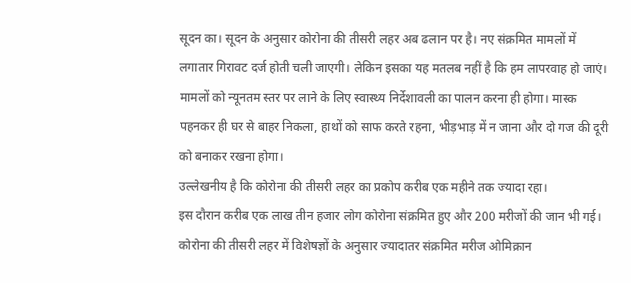सूदन का। सूदन के अनुसार कोरोना की तीसरी लहर अब ढलान पर है। नए संक्रमित मामलों में लगातार गिरावट दर्ज होती चली जाएगी। लेकिन इसका यह मतलब नहीं है कि हम लापरवाह हो जाएं।
मामलों को न्यूनतम स्तर पर लाने के लिए स्वास्थ्य निर्देशावली का पालन करना ही होगा। मास्क पहनकर ही घर से बाहर निकला, हाथों को साफ करते रहना, भीड़भाड़ में न जाना और दो गज की दूरी को बनाकर रखना होगा।
उल्लेखनीय है कि कोरोना की तीसरी लहर का प्रकोप करीब एक महीने तक ज्यादा रहा।
इस दौरान करीब एक लाख तीन हजार लोग कोरोना संक्रमित हुए और 200 मरीजों की जान भी गई। कोरोना की तीसरी लहर में विशेषज्ञों के अनुसार ज्यादातर संक्रमित मरीज ओमिक्रान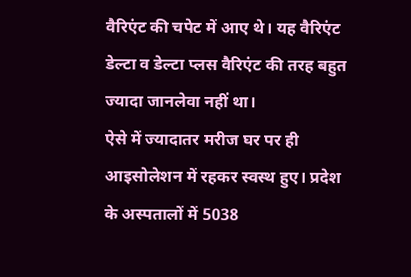वैरिएंट की चपेट में आए थे। यह वैरिएंट डेल्टा व डेल्टा प्लस वैरिएंट की तरह बहुत ज्यादा जानलेवा नहीं था।
ऐसे में ज्यादातर मरीज घर पर ही आइसोलेशन में रहकर स्वस्थ हुए। प्रदेश के अस्पतालों में 5038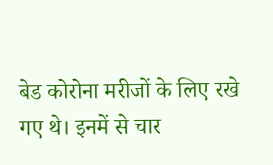बेड कोरोना मरीजों के लिए रखे गए थे। इनमें से चार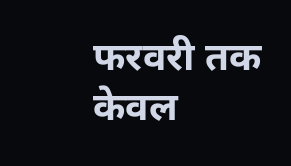फरवरी तक केवल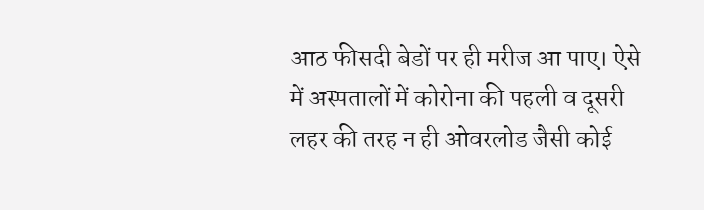आठ फीसदी बेडों पर ही मरीज आ पाए। ऐसे में अस्पतालों में कोरोना की पहली व दूसरी लहर की तरह न ही ओवरलोड जैसी कोई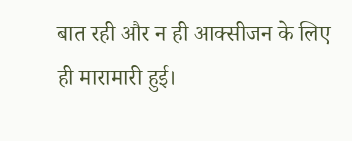बात रही और न ही आक्सीजन के लिए ही मारामारी हुई।